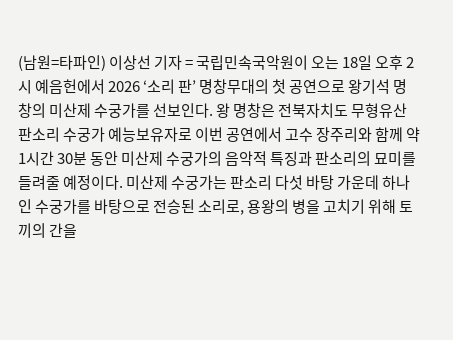(남원=타파인) 이상선 기자 = 국립민속국악원이 오는 18일 오후 2시 예음헌에서 2026 ‘소리 판’ 명창무대의 첫 공연으로 왕기석 명창의 미산제 수궁가를 선보인다. 왕 명창은 전북자치도 무형유산 판소리 수궁가 예능보유자로 이번 공연에서 고수 장주리와 함께 약 1시간 30분 동안 미산제 수궁가의 음악적 특징과 판소리의 묘미를 들려줄 예정이다. 미산제 수궁가는 판소리 다섯 바탕 가운데 하나인 수궁가를 바탕으로 전승된 소리로, 용왕의 병을 고치기 위해 토끼의 간을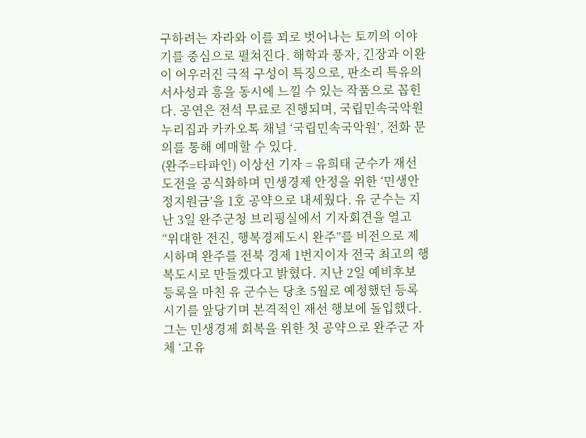구하려는 자라와 이를 꾀로 벗어나는 토끼의 이야기를 중심으로 펼쳐진다. 해학과 풍자, 긴장과 이완이 어우러진 극적 구성이 특징으로, 판소리 특유의 서사성과 흥을 동시에 느낄 수 있는 작품으로 꼽힌다. 공연은 전석 무료로 진행되며, 국립민속국악원 누리집과 카카오톡 채널 ‘국립민속국악원’, 전화 문의를 통해 예매할 수 있다.
(완주=타파인) 이상선 기자 = 유희태 군수가 재선 도전을 공식화하며 민생경제 안정을 위한 ‘민생안정지원금’을 1호 공약으로 내세웠다. 유 군수는 지난 3일 완주군청 브리핑실에서 기자회견을 열고 “위대한 전진, 행복경제도시 완주”를 비전으로 제시하며 완주를 전북 경제 1번지이자 전국 최고의 행복도시로 만들겠다고 밝혔다. 지난 2일 예비후보 등록을 마친 유 군수는 당초 5월로 예정했던 등록 시기를 앞당기며 본격적인 재선 행보에 돌입했다. 그는 민생경제 회복을 위한 첫 공약으로 완주군 자체 ‘고유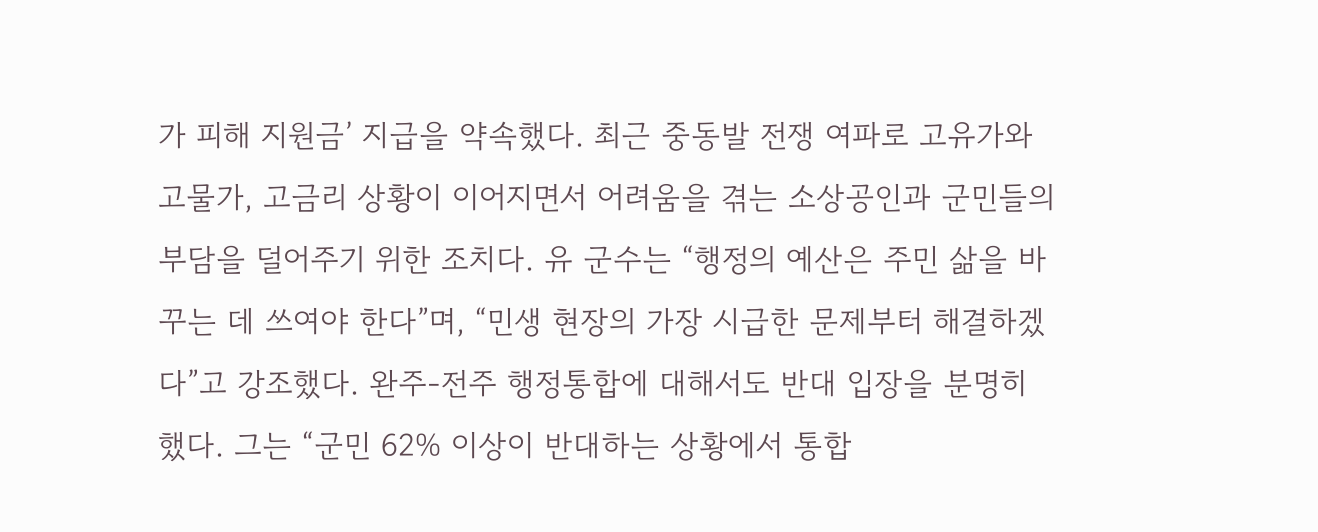가 피해 지원금’ 지급을 약속했다. 최근 중동발 전쟁 여파로 고유가와 고물가, 고금리 상황이 이어지면서 어려움을 겪는 소상공인과 군민들의 부담을 덜어주기 위한 조치다. 유 군수는 “행정의 예산은 주민 삶을 바꾸는 데 쓰여야 한다”며, “민생 현장의 가장 시급한 문제부터 해결하겠다”고 강조했다. 완주-전주 행정통합에 대해서도 반대 입장을 분명히 했다. 그는 “군민 62% 이상이 반대하는 상황에서 통합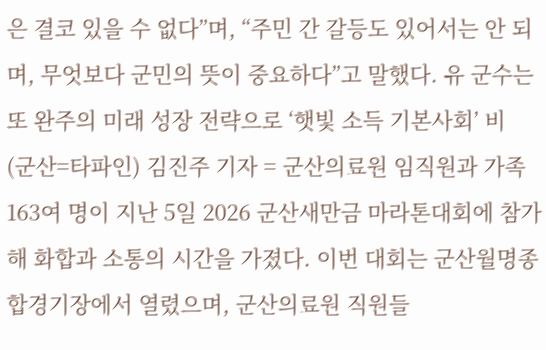은 결코 있을 수 없다”며, “주민 간 갈등도 있어서는 안 되며, 무엇보다 군민의 뜻이 중요하다”고 말했다. 유 군수는 또 완주의 미래 성장 전략으로 ‘햇빛 소득 기본사회’ 비
(군산=타파인) 김진주 기자 = 군산의료원 임직원과 가족 163여 명이 지난 5일 2026 군산새만금 마라톤대회에 참가해 화합과 소통의 시간을 가졌다. 이번 대회는 군산월명종합경기장에서 열렸으며, 군산의료원 직원들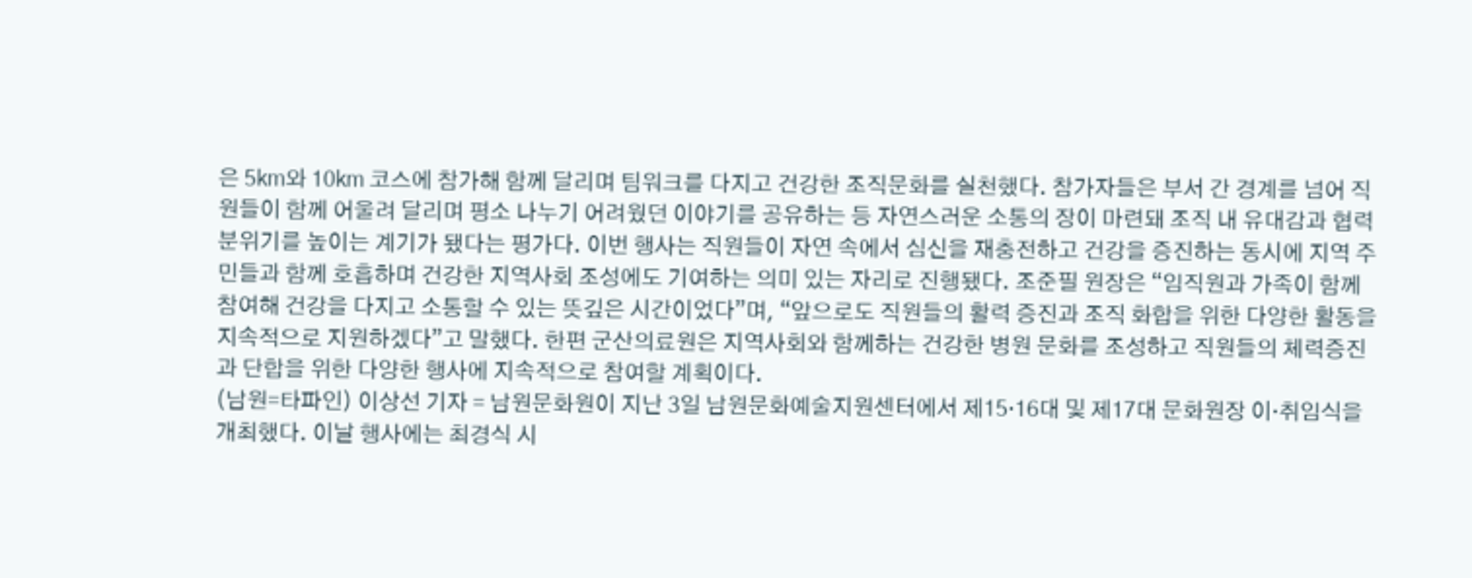은 5㎞와 10㎞ 코스에 참가해 함께 달리며 팀워크를 다지고 건강한 조직문화를 실천했다. 참가자들은 부서 간 경계를 넘어 직원들이 함께 어울려 달리며 평소 나누기 어려웠던 이야기를 공유하는 등 자연스러운 소통의 장이 마련돼 조직 내 유대감과 협력 분위기를 높이는 계기가 됐다는 평가다. 이번 행사는 직원들이 자연 속에서 심신을 재충전하고 건강을 증진하는 동시에 지역 주민들과 함께 호흡하며 건강한 지역사회 조성에도 기여하는 의미 있는 자리로 진행됐다. 조준필 원장은 “임직원과 가족이 함께 참여해 건강을 다지고 소통할 수 있는 뜻깊은 시간이었다”며, “앞으로도 직원들의 활력 증진과 조직 화합을 위한 다양한 활동을 지속적으로 지원하겠다”고 말했다. 한편 군산의료원은 지역사회와 함께하는 건강한 병원 문화를 조성하고 직원들의 체력증진과 단합을 위한 다양한 행사에 지속적으로 참여할 계획이다.
(남원=타파인) 이상선 기자 = 남원문화원이 지난 3일 남원문화예술지원센터에서 제15·16대 및 제17대 문화원장 이·취임식을 개최했다. 이날 행사에는 최경식 시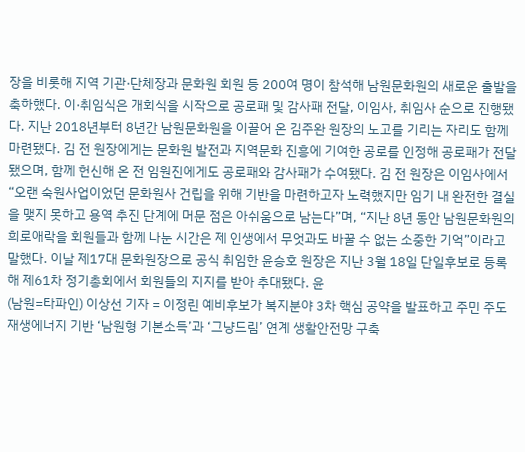장을 비롯해 지역 기관·단체장과 문화원 회원 등 200여 명이 참석해 남원문화원의 새로운 출발을 축하했다. 이·취임식은 개회식을 시작으로 공로패 및 감사패 전달, 이임사, 취임사 순으로 진행됐다. 지난 2018년부터 8년간 남원문화원을 이끌어 온 김주완 원장의 노고를 기리는 자리도 함께 마련됐다. 김 전 원장에게는 문화원 발전과 지역문화 진흥에 기여한 공로를 인정해 공로패가 전달됐으며, 함께 헌신해 온 전 임원진에게도 공로패와 감사패가 수여됐다. 김 전 원장은 이임사에서 “오랜 숙원사업이었던 문화원사 건립을 위해 기반을 마련하고자 노력했지만 임기 내 완전한 결실을 맺지 못하고 용역 추진 단계에 머문 점은 아쉬움으로 남는다”며, “지난 8년 동안 남원문화원의 희로애락을 회원들과 함께 나눈 시간은 제 인생에서 무엇과도 바꿀 수 없는 소중한 기억”이라고 말했다. 이날 제17대 문화원장으로 공식 취임한 윤승호 원장은 지난 3월 18일 단일후보로 등록해 제61차 정기총회에서 회원들의 지지를 받아 추대됐다. 윤
(남원=타파인) 이상선 기자 = 이정린 예비후보가 복지분야 3차 핵심 공약을 발표하고 주민 주도 재생에너지 기반 ‘남원형 기본소득’과 ‘그냥드림’ 연계 생활안전망 구축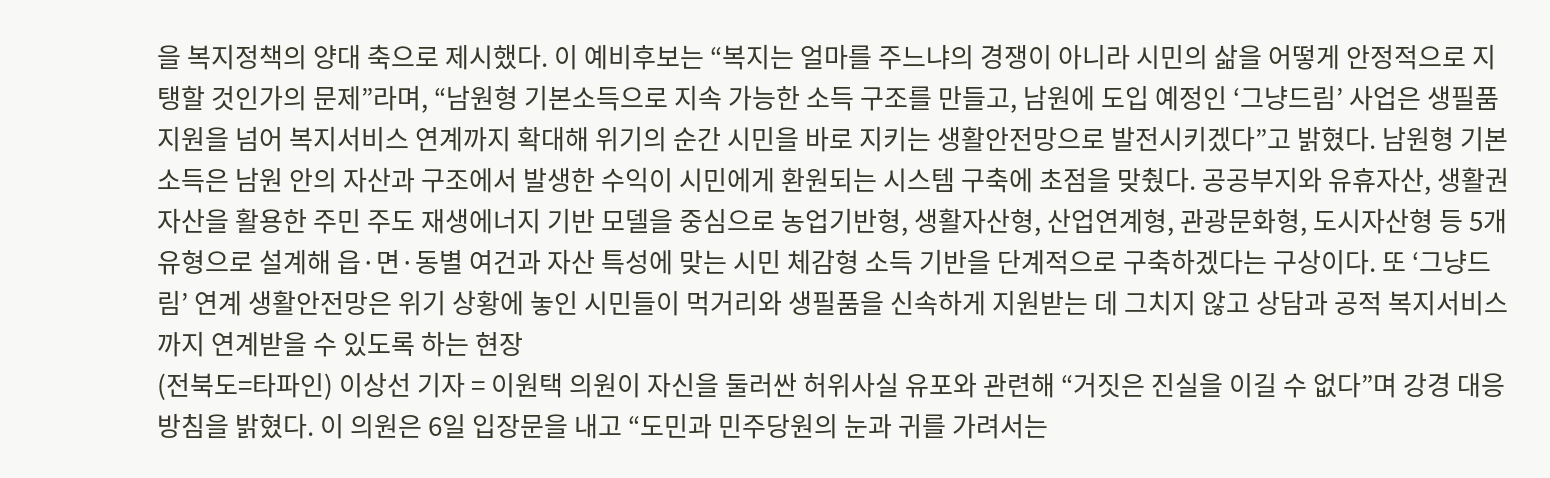을 복지정책의 양대 축으로 제시했다. 이 예비후보는 “복지는 얼마를 주느냐의 경쟁이 아니라 시민의 삶을 어떻게 안정적으로 지탱할 것인가의 문제”라며, “남원형 기본소득으로 지속 가능한 소득 구조를 만들고, 남원에 도입 예정인 ‘그냥드림’ 사업은 생필품 지원을 넘어 복지서비스 연계까지 확대해 위기의 순간 시민을 바로 지키는 생활안전망으로 발전시키겠다”고 밝혔다. 남원형 기본소득은 남원 안의 자산과 구조에서 발생한 수익이 시민에게 환원되는 시스템 구축에 초점을 맞췄다. 공공부지와 유휴자산, 생활권 자산을 활용한 주민 주도 재생에너지 기반 모델을 중심으로 농업기반형, 생활자산형, 산업연계형, 관광문화형, 도시자산형 등 5개 유형으로 설계해 읍·면·동별 여건과 자산 특성에 맞는 시민 체감형 소득 기반을 단계적으로 구축하겠다는 구상이다. 또 ‘그냥드림’ 연계 생활안전망은 위기 상황에 놓인 시민들이 먹거리와 생필품을 신속하게 지원받는 데 그치지 않고 상담과 공적 복지서비스까지 연계받을 수 있도록 하는 현장
(전북도=타파인) 이상선 기자 = 이원택 의원이 자신을 둘러싼 허위사실 유포와 관련해 “거짓은 진실을 이길 수 없다”며 강경 대응 방침을 밝혔다. 이 의원은 6일 입장문을 내고 “도민과 민주당원의 눈과 귀를 가려서는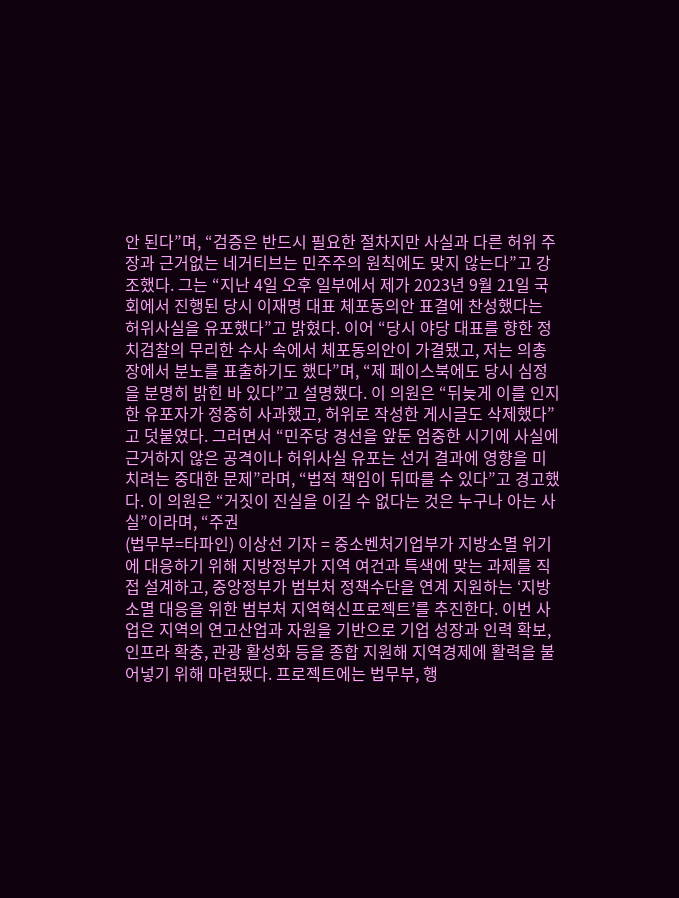안 된다”며, “검증은 반드시 필요한 절차지만 사실과 다른 허위 주장과 근거없는 네거티브는 민주주의 원칙에도 맞지 않는다”고 강조했다. 그는 “지난 4일 오후 일부에서 제가 2023년 9월 21일 국회에서 진행된 당시 이재명 대표 체포동의안 표결에 찬성했다는 허위사실을 유포했다”고 밝혔다. 이어 “당시 야당 대표를 향한 정치검찰의 무리한 수사 속에서 체포동의안이 가결됐고, 저는 의총장에서 분노를 표출하기도 했다”며, “제 페이스북에도 당시 심정을 분명히 밝힌 바 있다”고 설명했다. 이 의원은 “뒤늦게 이를 인지한 유포자가 정중히 사과했고, 허위로 작성한 게시글도 삭제했다”고 덧붙였다. 그러면서 “민주당 경선을 앞둔 엄중한 시기에 사실에 근거하지 않은 공격이나 허위사실 유포는 선거 결과에 영향을 미치려는 중대한 문제”라며, “법적 책임이 뒤따를 수 있다”고 경고했다. 이 의원은 “거짓이 진실을 이길 수 없다는 것은 누구나 아는 사실”이라며, “주권
(법무부=타파인) 이상선 기자 = 중소벤처기업부가 지방소멸 위기에 대응하기 위해 지방정부가 지역 여건과 특색에 맞는 과제를 직접 설계하고, 중앙정부가 범부처 정책수단을 연계 지원하는 ‘지방소멸 대응을 위한 범부처 지역혁신프로젝트’를 추진한다. 이번 사업은 지역의 연고산업과 자원을 기반으로 기업 성장과 인력 확보, 인프라 확충, 관광 활성화 등을 종합 지원해 지역경제에 활력을 불어넣기 위해 마련됐다. 프로젝트에는 법무부, 행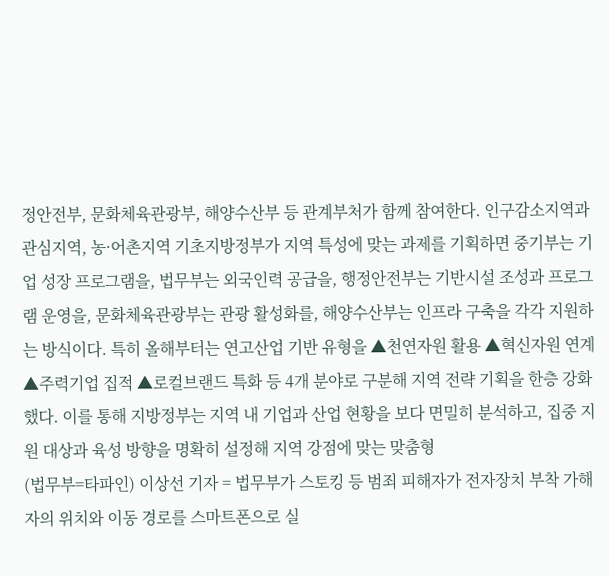정안전부, 문화체육관광부, 해양수산부 등 관계부처가 함께 참여한다. 인구감소지역과 관심지역, 농·어촌지역 기초지방정부가 지역 특성에 맞는 과제를 기획하면 중기부는 기업 성장 프로그램을, 법무부는 외국인력 공급을, 행정안전부는 기반시설 조성과 프로그램 운영을, 문화체육관광부는 관광 활성화를, 해양수산부는 인프라 구축을 각각 지원하는 방식이다. 특히 올해부터는 연고산업 기반 유형을 ▲천연자원 활용 ▲혁신자원 연계 ▲주력기업 집적 ▲로컬브랜드 특화 등 4개 분야로 구분해 지역 전략 기획을 한층 강화했다. 이를 통해 지방정부는 지역 내 기업과 산업 현황을 보다 면밀히 분석하고, 집중 지원 대상과 육성 방향을 명확히 설정해 지역 강점에 맞는 맞춤형
(법무부=타파인) 이상선 기자 = 법무부가 스토킹 등 범죄 피해자가 전자장치 부착 가해자의 위치와 이동 경로를 스마트폰으로 실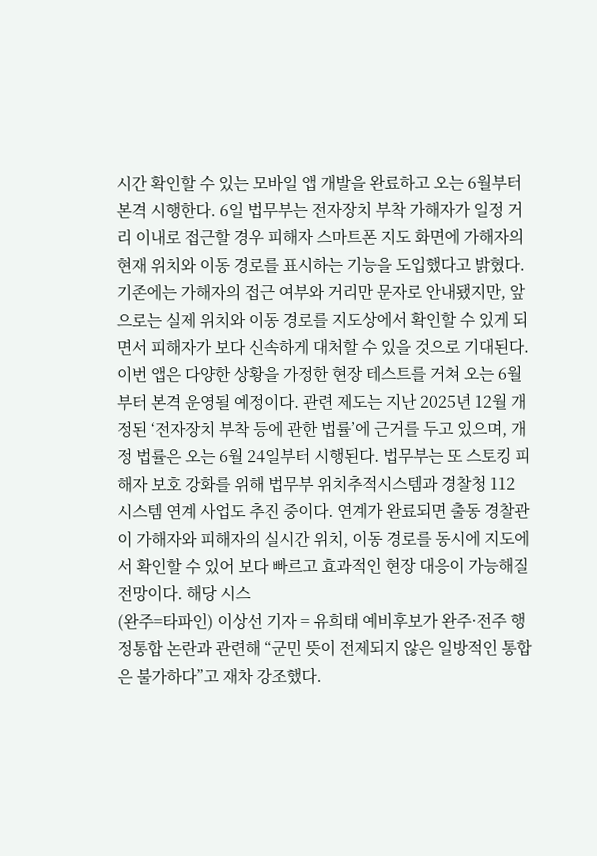시간 확인할 수 있는 모바일 앱 개발을 완료하고 오는 6월부터 본격 시행한다. 6일 법무부는 전자장치 부착 가해자가 일정 거리 이내로 접근할 경우 피해자 스마트폰 지도 화면에 가해자의 현재 위치와 이동 경로를 표시하는 기능을 도입했다고 밝혔다. 기존에는 가해자의 접근 여부와 거리만 문자로 안내됐지만, 앞으로는 실제 위치와 이동 경로를 지도상에서 확인할 수 있게 되면서 피해자가 보다 신속하게 대처할 수 있을 것으로 기대된다. 이번 앱은 다양한 상황을 가정한 현장 테스트를 거쳐 오는 6월부터 본격 운영될 예정이다. 관련 제도는 지난 2025년 12월 개정된 ‘전자장치 부착 등에 관한 법률’에 근거를 두고 있으며, 개정 법률은 오는 6월 24일부터 시행된다. 법무부는 또 스토킹 피해자 보호 강화를 위해 법무부 위치추적시스템과 경찰청 112 시스템 연계 사업도 추진 중이다. 연계가 완료되면 출동 경찰관이 가해자와 피해자의 실시간 위치, 이동 경로를 동시에 지도에서 확인할 수 있어 보다 빠르고 효과적인 현장 대응이 가능해질 전망이다. 해당 시스
(완주=타파인) 이상선 기자 = 유희태 예비후보가 완주·전주 행정통합 논란과 관련해 “군민 뜻이 전제되지 않은 일방적인 통합은 불가하다”고 재차 강조했다.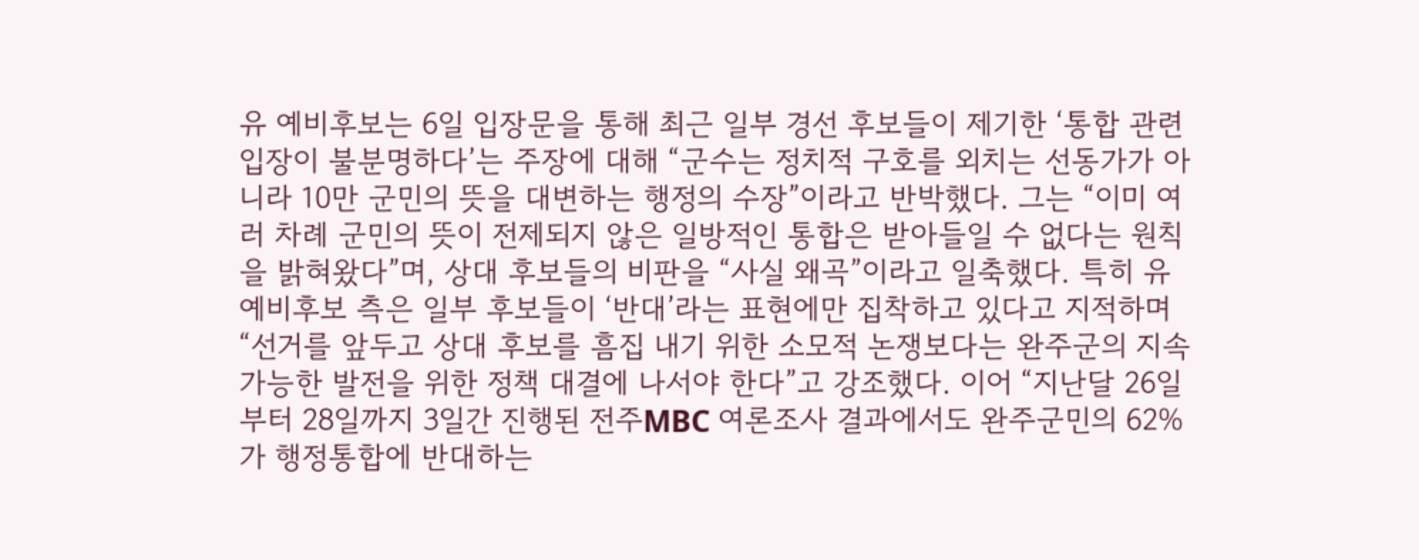유 예비후보는 6일 입장문을 통해 최근 일부 경선 후보들이 제기한 ‘통합 관련 입장이 불분명하다’는 주장에 대해 “군수는 정치적 구호를 외치는 선동가가 아니라 10만 군민의 뜻을 대변하는 행정의 수장”이라고 반박했다. 그는 “이미 여러 차례 군민의 뜻이 전제되지 않은 일방적인 통합은 받아들일 수 없다는 원칙을 밝혀왔다”며, 상대 후보들의 비판을 “사실 왜곡”이라고 일축했다. 특히 유 예비후보 측은 일부 후보들이 ‘반대’라는 표현에만 집착하고 있다고 지적하며 “선거를 앞두고 상대 후보를 흠집 내기 위한 소모적 논쟁보다는 완주군의 지속 가능한 발전을 위한 정책 대결에 나서야 한다”고 강조했다. 이어 “지난달 26일부터 28일까지 3일간 진행된 전주MBC 여론조사 결과에서도 완주군민의 62%가 행정통합에 반대하는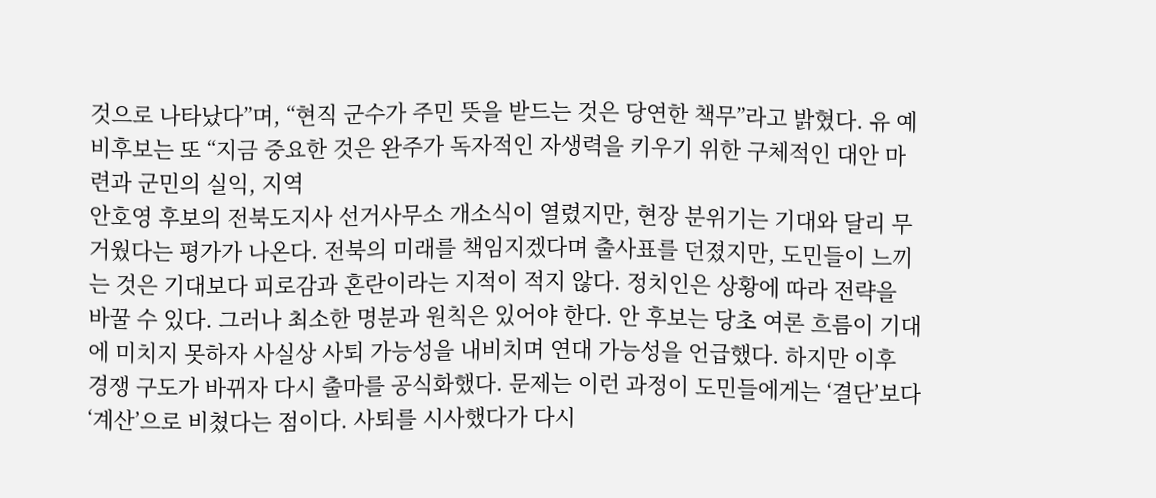것으로 나타났다”며, “현직 군수가 주민 뜻을 받드는 것은 당연한 책무”라고 밝혔다. 유 예비후보는 또 “지금 중요한 것은 완주가 독자적인 자생력을 키우기 위한 구체적인 대안 마련과 군민의 실익, 지역
안호영 후보의 전북도지사 선거사무소 개소식이 열렸지만, 현장 분위기는 기대와 달리 무거웠다는 평가가 나온다. 전북의 미래를 책임지겠다며 출사표를 던졌지만, 도민들이 느끼는 것은 기대보다 피로감과 혼란이라는 지적이 적지 않다. 정치인은 상황에 따라 전략을 바꿀 수 있다. 그러나 최소한 명분과 원칙은 있어야 한다. 안 후보는 당초 여론 흐름이 기대에 미치지 못하자 사실상 사퇴 가능성을 내비치며 연대 가능성을 언급했다. 하지만 이후 경쟁 구도가 바뀌자 다시 출마를 공식화했다. 문제는 이런 과정이 도민들에게는 ‘결단’보다 ‘계산’으로 비쳤다는 점이다. 사퇴를 시사했다가 다시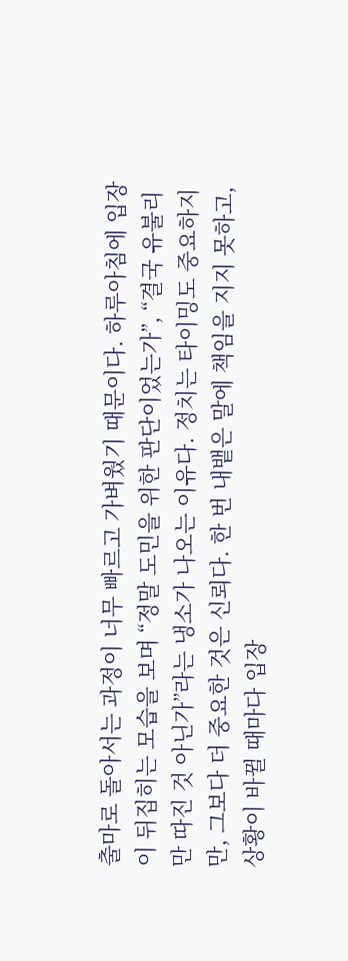출마로 돌아서는 과정이 너무 빠르고 가벼웠기 때문이다. 하루아침에 입장이 뒤집히는 모습을 보며 “정말 도민을 위한 판단이었는가”, “결국 유불리만 따진 것 아닌가”라는 냉소가 나오는 이유다. 정치는 타이밍도 중요하지만, 그보다 더 중요한 것은 신뢰다. 한 번 내뱉은 말에 책임을 지지 못하고, 상황이 바뀔 때마다 입장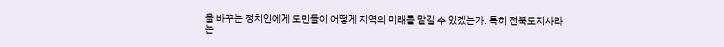을 바꾸는 정치인에게 도민들이 어떻게 지역의 미래를 맡길 수 있겠는가. 특히 전북도지사라는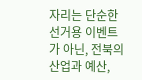자리는 단순한 선거용 이벤트가 아닌, 전북의 산업과 예산,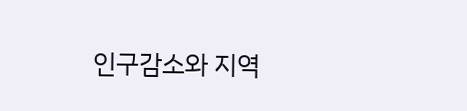인구감소와 지역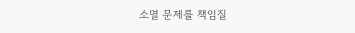소멸 문제를 책임질